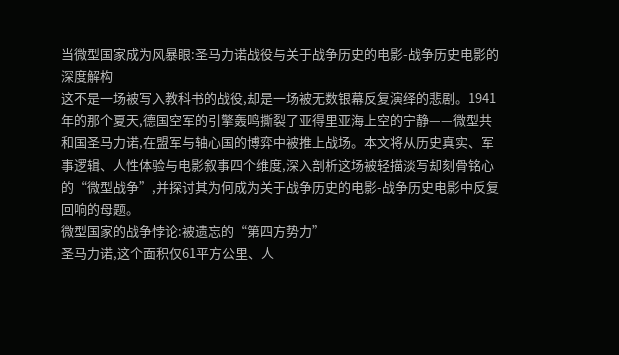当微型国家成为风暴眼:圣马力诺战役与关于战争历史的电影-战争历史电影的深度解构
这不是一场被写入教科书的战役,却是一场被无数银幕反复演绎的悲剧。1941年的那个夏天,德国空军的引擎轰鸣撕裂了亚得里亚海上空的宁静——微型共和国圣马力诺,在盟军与轴心国的博弈中被推上战场。本文将从历史真实、军事逻辑、人性体验与电影叙事四个维度,深入剖析这场被轻描淡写却刻骨铭心的“微型战争”,并探讨其为何成为关于战争历史的电影-战争历史电影中反复回响的母题。
微型国家的战争悖论:被遗忘的“第四方势力”
圣马力诺,这个面积仅61平方公里、人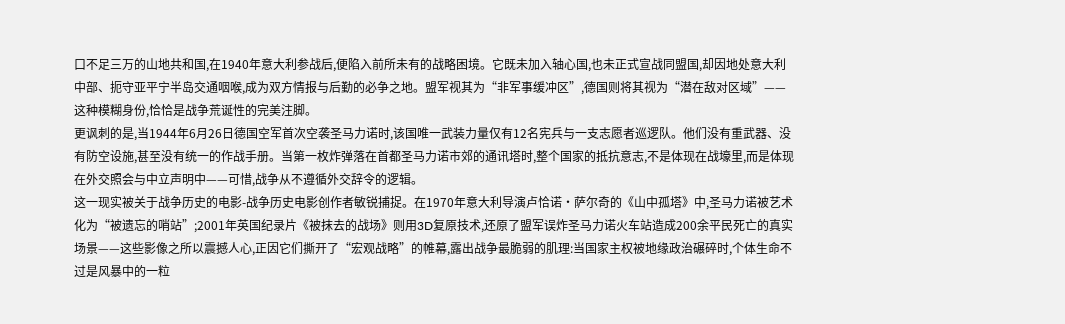口不足三万的山地共和国,在1940年意大利参战后,便陷入前所未有的战略困境。它既未加入轴心国,也未正式宣战同盟国,却因地处意大利中部、扼守亚平宁半岛交通咽喉,成为双方情报与后勤的必争之地。盟军视其为“非军事缓冲区”,德国则将其视为“潜在敌对区域”——这种模糊身份,恰恰是战争荒诞性的完美注脚。
更讽刺的是,当1944年6月26日德国空军首次空袭圣马力诺时,该国唯一武装力量仅有12名宪兵与一支志愿者巡逻队。他们没有重武器、没有防空设施,甚至没有统一的作战手册。当第一枚炸弹落在首都圣马力诺市郊的通讯塔时,整个国家的抵抗意志,不是体现在战壕里,而是体现在外交照会与中立声明中——可惜,战争从不遵循外交辞令的逻辑。
这一现实被关于战争历史的电影-战争历史电影创作者敏锐捕捉。在1970年意大利导演卢恰诺·萨尔奇的《山中孤塔》中,圣马力诺被艺术化为“被遗忘的哨站”;2001年英国纪录片《被抹去的战场》则用3D复原技术,还原了盟军误炸圣马力诺火车站造成200余平民死亡的真实场景——这些影像之所以震撼人心,正因它们撕开了“宏观战略”的帷幕,露出战争最脆弱的肌理:当国家主权被地缘政治碾碎时,个体生命不过是风暴中的一粒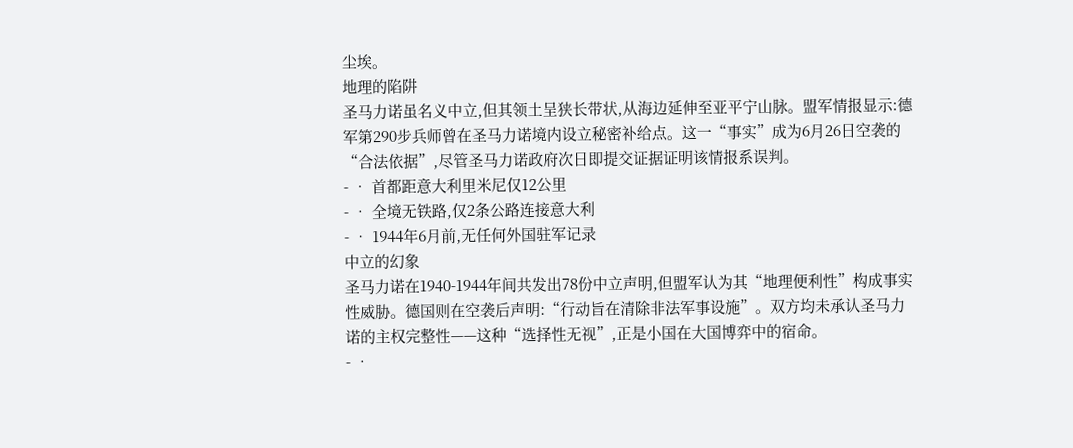尘埃。
地理的陷阱
圣马力诺虽名义中立,但其领土呈狭长带状,从海边延伸至亚平宁山脉。盟军情报显示:德军第290步兵师曾在圣马力诺境内设立秘密补给点。这一“事实”成为6月26日空袭的“合法依据”,尽管圣马力诺政府次日即提交证据证明该情报系误判。
- • 首都距意大利里米尼仅12公里
- • 全境无铁路,仅2条公路连接意大利
- • 1944年6月前,无任何外国驻军记录
中立的幻象
圣马力诺在1940-1944年间共发出78份中立声明,但盟军认为其“地理便利性”构成事实性威胁。德国则在空袭后声明:“行动旨在清除非法军事设施”。双方均未承认圣马力诺的主权完整性——这种“选择性无视”,正是小国在大国博弈中的宿命。
- •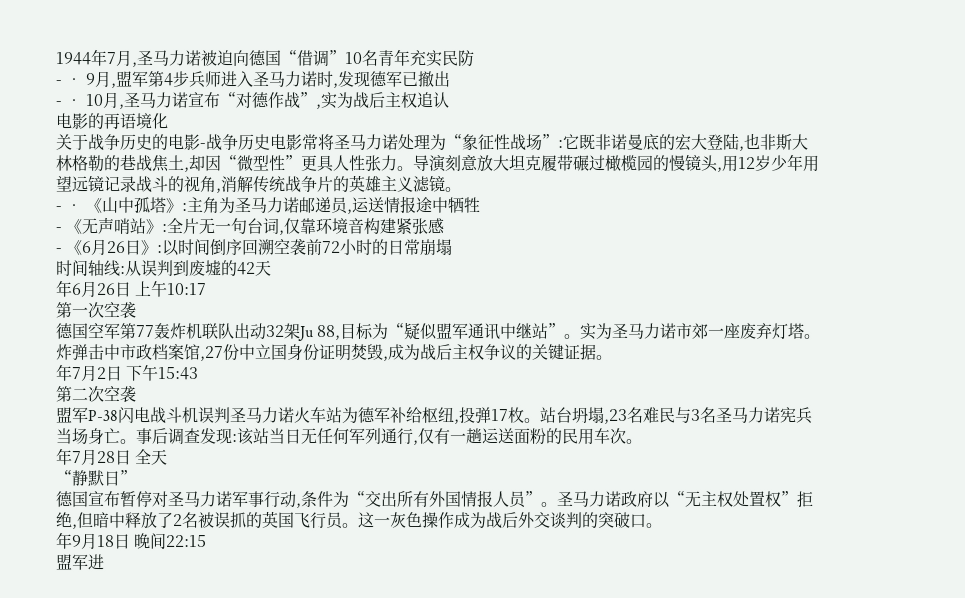1944年7月,圣马力诺被迫向德国“借调”10名青年充实民防
- • 9月,盟军第4步兵师进入圣马力诺时,发现德军已撤出
- • 10月,圣马力诺宣布“对德作战”,实为战后主权追认
电影的再语境化
关于战争历史的电影-战争历史电影常将圣马力诺处理为“象征性战场”:它既非诺曼底的宏大登陆,也非斯大林格勒的巷战焦土,却因“微型性”更具人性张力。导演刻意放大坦克履带碾过橄榄园的慢镜头,用12岁少年用望远镜记录战斗的视角,消解传统战争片的英雄主义滤镜。
- • 《山中孤塔》:主角为圣马力诺邮递员,运送情报途中牺牲
- 《无声哨站》:全片无一句台词,仅靠环境音构建紧张感
- 《6月26日》:以时间倒序回溯空袭前72小时的日常崩塌
时间轴线:从误判到废墟的42天
年6月26日 上午10:17
第一次空袭
德国空军第77轰炸机联队出动32架Ju 88,目标为“疑似盟军通讯中继站”。实为圣马力诺市郊一座废弃灯塔。炸弹击中市政档案馆,27份中立国身份证明焚毁,成为战后主权争议的关键证据。
年7月2日 下午15:43
第二次空袭
盟军P-38闪电战斗机误判圣马力诺火车站为德军补给枢纽,投弹17枚。站台坍塌,23名难民与3名圣马力诺宪兵当场身亡。事后调查发现:该站当日无任何军列通行,仅有一趟运送面粉的民用车次。
年7月28日 全天
“静默日”
德国宣布暂停对圣马力诺军事行动,条件为“交出所有外国情报人员”。圣马力诺政府以“无主权处置权”拒绝,但暗中释放了2名被误抓的英国飞行员。这一灰色操作成为战后外交谈判的突破口。
年9月18日 晚间22:15
盟军进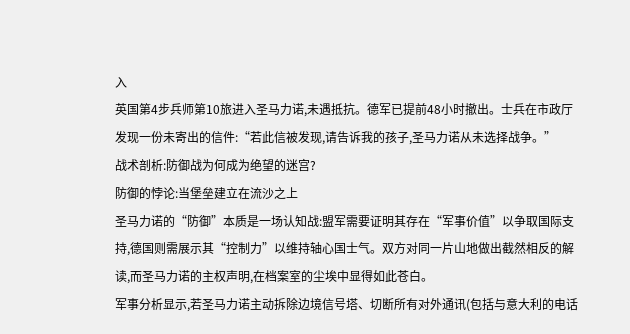入
英国第4步兵师第10旅进入圣马力诺,未遇抵抗。德军已提前48小时撤出。士兵在市政厅发现一份未寄出的信件:“若此信被发现,请告诉我的孩子,圣马力诺从未选择战争。”
战术剖析:防御战为何成为绝望的迷宫?
防御的悖论:当堡垒建立在流沙之上
圣马力诺的“防御”本质是一场认知战:盟军需要证明其存在“军事价值”以争取国际支持,德国则需展示其“控制力”以维持轴心国士气。双方对同一片山地做出截然相反的解读,而圣马力诺的主权声明,在档案室的尘埃中显得如此苍白。
军事分析显示,若圣马力诺主动拆除边境信号塔、切断所有对外通讯(包括与意大利的电话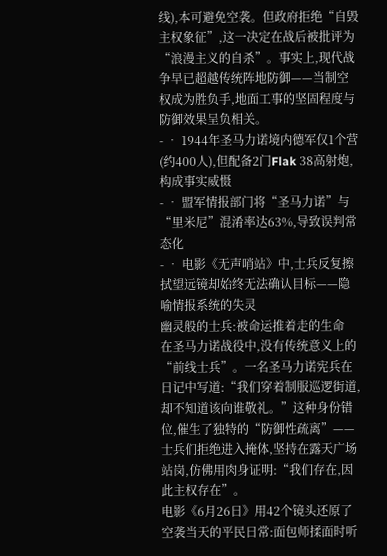线),本可避免空袭。但政府拒绝“自毁主权象征”,这一决定在战后被批评为“浪漫主义的自杀”。事实上,现代战争早已超越传统阵地防御——当制空权成为胜负手,地面工事的坚固程度与防御效果呈负相关。
- • 1944年圣马力诺境内德军仅1个营(约400人),但配备2门Flak 38高射炮,构成事实威慑
- • 盟军情报部门将“圣马力诺”与“里米尼”混淆率达63%,导致误判常态化
- • 电影《无声哨站》中,士兵反复擦拭望远镜却始终无法确认目标——隐喻情报系统的失灵
幽灵般的士兵:被命运推着走的生命
在圣马力诺战役中,没有传统意义上的“前线士兵”。一名圣马力诺宪兵在日记中写道:“我们穿着制服巡逻街道,却不知道该向谁敬礼。”这种身份错位,催生了独特的“防御性疏离”——士兵们拒绝进入掩体,坚持在露天广场站岗,仿佛用肉身证明:“我们存在,因此主权存在”。
电影《6月26日》用42个镜头还原了空袭当天的平民日常:面包师揉面时听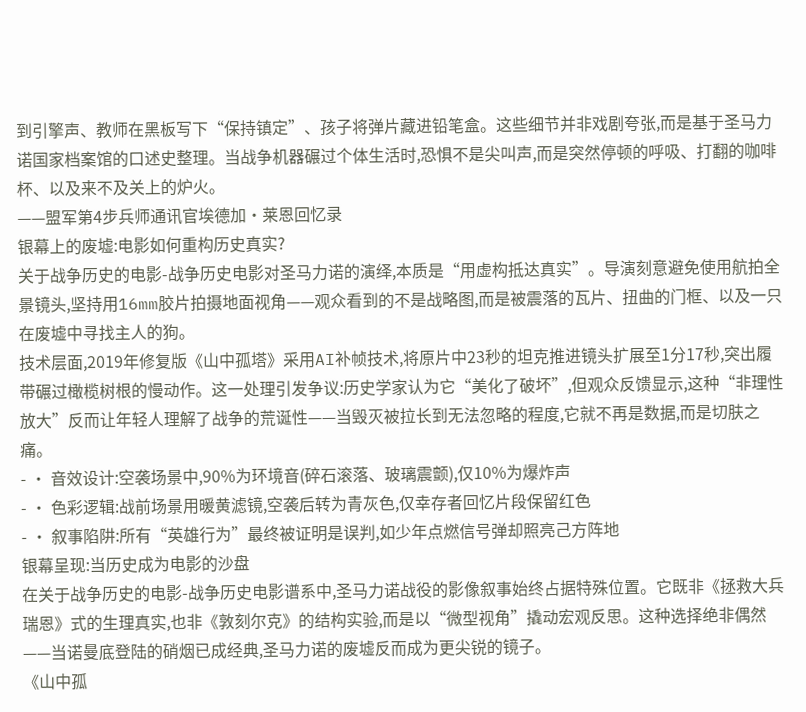到引擎声、教师在黑板写下“保持镇定”、孩子将弹片藏进铅笔盒。这些细节并非戏剧夸张,而是基于圣马力诺国家档案馆的口述史整理。当战争机器碾过个体生活时,恐惧不是尖叫声,而是突然停顿的呼吸、打翻的咖啡杯、以及来不及关上的炉火。
——盟军第4步兵师通讯官埃德加·莱恩回忆录
银幕上的废墟:电影如何重构历史真实?
关于战争历史的电影-战争历史电影对圣马力诺的演绎,本质是“用虚构抵达真实”。导演刻意避免使用航拍全景镜头,坚持用16mm胶片拍摄地面视角——观众看到的不是战略图,而是被震落的瓦片、扭曲的门框、以及一只在废墟中寻找主人的狗。
技术层面,2019年修复版《山中孤塔》采用AI补帧技术,将原片中23秒的坦克推进镜头扩展至1分17秒,突出履带碾过橄榄树根的慢动作。这一处理引发争议:历史学家认为它“美化了破坏”,但观众反馈显示,这种“非理性放大”反而让年轻人理解了战争的荒诞性——当毁灭被拉长到无法忽略的程度,它就不再是数据,而是切肤之痛。
- • 音效设计:空袭场景中,90%为环境音(碎石滚落、玻璃震颤),仅10%为爆炸声
- • 色彩逻辑:战前场景用暖黄滤镜,空袭后转为青灰色,仅幸存者回忆片段保留红色
- • 叙事陷阱:所有“英雄行为”最终被证明是误判,如少年点燃信号弹却照亮己方阵地
银幕呈现:当历史成为电影的沙盘
在关于战争历史的电影-战争历史电影谱系中,圣马力诺战役的影像叙事始终占据特殊位置。它既非《拯救大兵瑞恩》式的生理真实,也非《敦刻尔克》的结构实验,而是以“微型视角”撬动宏观反思。这种选择绝非偶然——当诺曼底登陆的硝烟已成经典,圣马力诺的废墟反而成为更尖锐的镜子。
《山中孤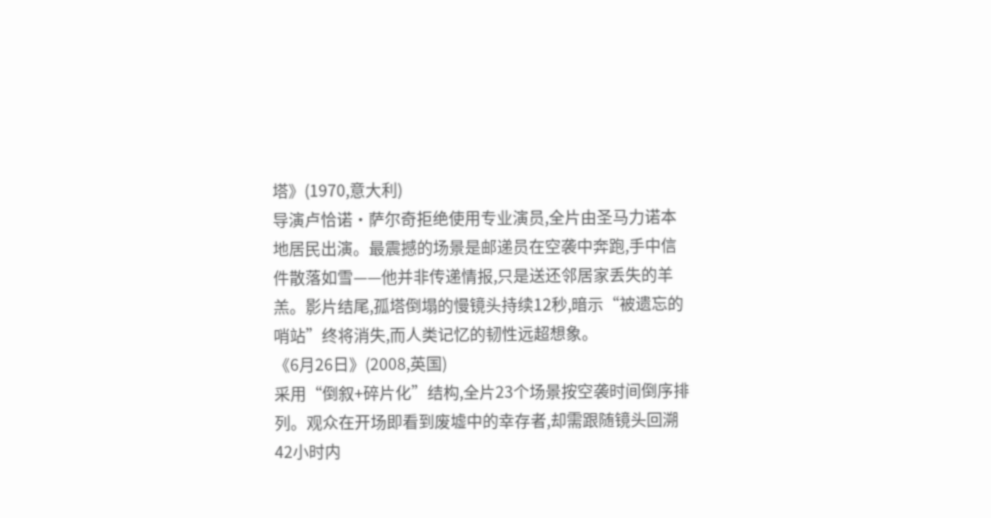塔》(1970,意大利)
导演卢恰诺·萨尔奇拒绝使用专业演员,全片由圣马力诺本地居民出演。最震撼的场景是邮递员在空袭中奔跑,手中信件散落如雪——他并非传递情报,只是送还邻居家丢失的羊羔。影片结尾,孤塔倒塌的慢镜头持续12秒,暗示“被遗忘的哨站”终将消失,而人类记忆的韧性远超想象。
《6月26日》(2008,英国)
采用“倒叙+碎片化”结构,全片23个场景按空袭时间倒序排列。观众在开场即看到废墟中的幸存者,却需跟随镜头回溯42小时内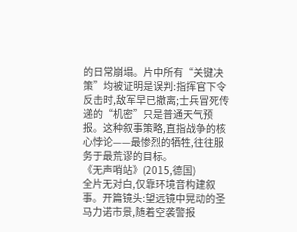的日常崩塌。片中所有“关键决策”均被证明是误判:指挥官下令反击时,敌军早已撤离;士兵冒死传递的“机密”只是普通天气预报。这种叙事策略,直指战争的核心悖论——最惨烈的牺牲,往往服务于最荒谬的目标。
《无声哨站》(2015,德国)
全片无对白,仅靠环境音构建叙事。开篇镜头:望远镜中晃动的圣马力诺市景,随着空袭警报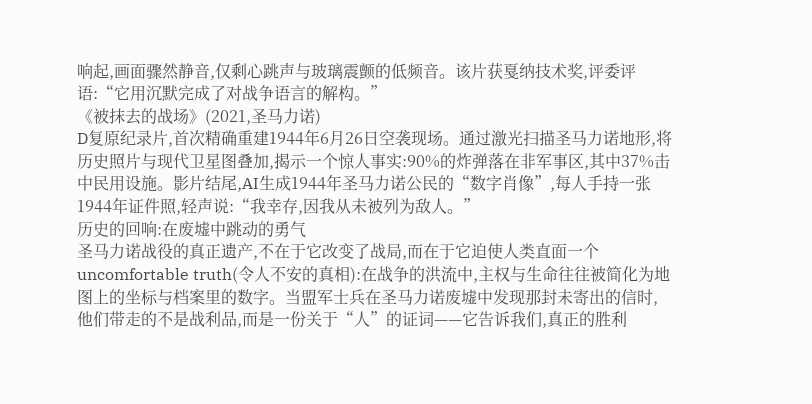响起,画面骤然静音,仅剩心跳声与玻璃震颤的低频音。该片获戛纳技术奖,评委评语:“它用沉默完成了对战争语言的解构。”
《被抹去的战场》(2021,圣马力诺)
D复原纪录片,首次精确重建1944年6月26日空袭现场。通过激光扫描圣马力诺地形,将历史照片与现代卫星图叠加,揭示一个惊人事实:90%的炸弹落在非军事区,其中37%击中民用设施。影片结尾,AI生成1944年圣马力诺公民的“数字肖像”,每人手持一张1944年证件照,轻声说:“我幸存,因我从未被列为敌人。”
历史的回响:在废墟中跳动的勇气
圣马力诺战役的真正遗产,不在于它改变了战局,而在于它迫使人类直面一个 uncomfortable truth(令人不安的真相):在战争的洪流中,主权与生命往往被简化为地图上的坐标与档案里的数字。当盟军士兵在圣马力诺废墟中发现那封未寄出的信时,他们带走的不是战利品,而是一份关于“人”的证词——它告诉我们,真正的胜利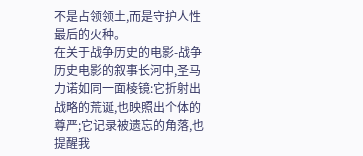不是占领领土,而是守护人性最后的火种。
在关于战争历史的电影-战争历史电影的叙事长河中,圣马力诺如同一面棱镜:它折射出战略的荒诞,也映照出个体的尊严;它记录被遗忘的角落,也提醒我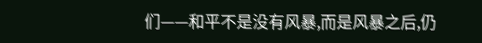们——和平不是没有风暴,而是风暴之后,仍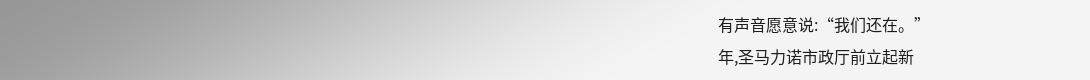有声音愿意说:“我们还在。”
年,圣马力诺市政厅前立起新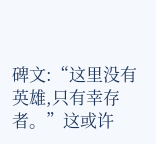碑文:“这里没有英雄,只有幸存者。”这或许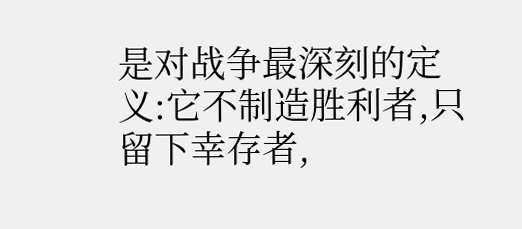是对战争最深刻的定义:它不制造胜利者,只留下幸存者,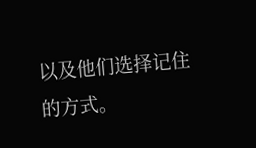以及他们选择记住的方式。